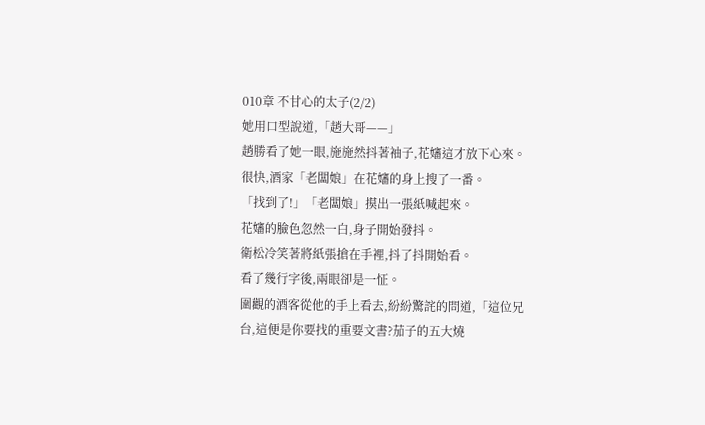010章 不甘心的太子(2/2)
她用口型說道,「趙大哥——」
趙勝看了她一眼,施施然抖著袖子,花嬸這才放下心來。
很快,酒家「老闆娘」在花嬸的身上搜了一番。
「找到了!」「老闆娘」摸出一張紙喊起來。
花嬸的臉色忽然一白,身子開始發抖。
衛松冷笑著將紙張搶在手裡,抖了抖開始看。
看了幾行字後,兩眼卻是一怔。
圍觀的酒客從他的手上看去,紛紛驚詫的問道,「這位兄台,這便是你要找的重要文書?茄子的五大燒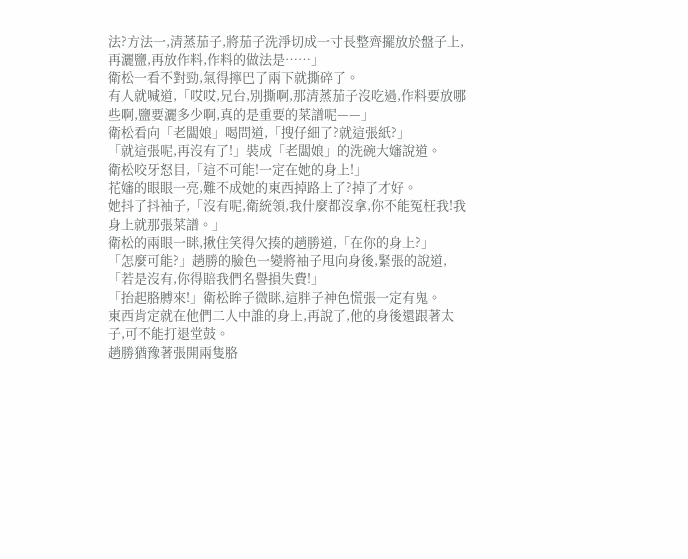法?方法一,清蒸茄子,將茄子洗淨切成一寸長整齊擺放於盤子上,再灑鹽,再放作料,作料的做法是……」
衛松一看不對勁,氣得擰巴了兩下就撕碎了。
有人就喊道,「哎哎,兄台,別撕啊,那清蒸茄子沒吃過,作料要放哪些啊,鹽要灑多少啊,真的是重要的菜譜呢——」
衛松看向「老闆娘」喝問道,「搜仔細了?就這張紙?」
「就這張呢,再沒有了!」裝成「老闆娘」的洗碗大嬸說道。
衛松咬牙怒目,「這不可能!一定在她的身上!」
花嬸的眼眼一亮,難不成她的東西掉路上了?掉了才好。
她抖了抖袖子,「沒有呢,衛統領,我什麼都沒拿,你不能冤枉我!我身上就那張菜譜。」
衛松的兩眼一眯,揪住笑得欠揍的趙勝道,「在你的身上?」
「怎麼可能?」趙勝的臉色一變將袖子甩向身後,緊張的說道,「若是沒有,你得賠我們名譽損失費!」
「抬起胳膊來!」衛松眸子微眯,這胖子神色慌張一定有鬼。
東西肯定就在他們二人中誰的身上,再說了,他的身後還跟著太子,可不能打退堂鼓。
趙勝猶豫著張開兩隻胳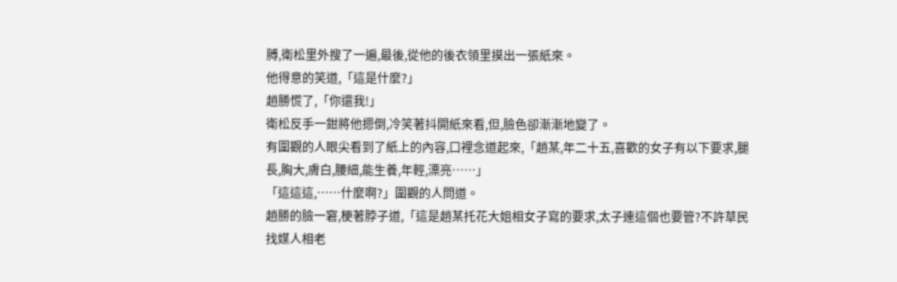膊,衛松里外搜了一遍,最後,從他的後衣領里摸出一張紙來。
他得意的笑道,「這是什麼?」
趙勝慌了,「你還我!」
衛松反手一鉗將他摁倒,冷笑著抖開紙來看,但,臉色卻漸漸地變了。
有圍觀的人眼尖看到了紙上的內容,口裡念道起來,「趙某,年二十五,喜歡的女子有以下要求,腿長,胸大,膚白,腰細,能生養,年輕,漂亮……」
「這這這,……什麼啊?」圍觀的人問道。
趙勝的臉一窘,梗著脖子道,「這是趙某托花大姐相女子寫的要求,太子連這個也要管?不許草民找媒人相老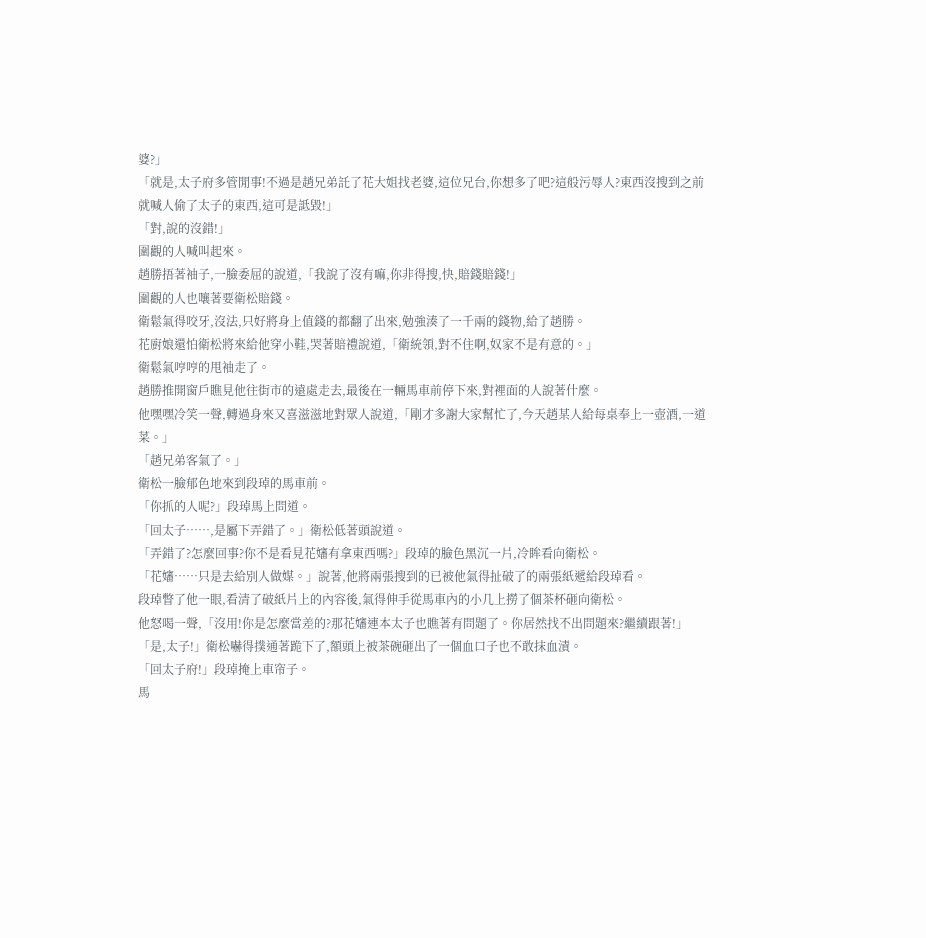婆?」
「就是,太子府多管閒事!不過是趙兄弟託了花大姐找老婆,這位兄台,你想多了吧?這般污辱人?東西沒搜到之前就喊人偷了太子的東西,這可是詆毀!」
「對,說的沒錯!」
圍觀的人喊叫起來。
趙勝捂著袖子,一臉委屈的說道,「我說了沒有嘛,你非得搜,快,賠錢賠錢!」
圍觀的人也嚷著要衛松賠錢。
衛鬆氣得咬牙,沒法,只好將身上值錢的都翻了出來,勉強湊了一千兩的錢物,給了趙勝。
花廚娘還怕衛松將來給他穿小鞋,哭著賠禮說道,「衛統領,對不住啊,奴家不是有意的。」
衛鬆氣哼哼的甩袖走了。
趙勝推開窗戶瞧見他往街市的遠處走去,最後在一輛馬車前停下來,對裡面的人說著什麼。
他嘿嘿冷笑一聲,轉過身來又喜滋滋地對眾人說道,「剛才多謝大家幫忙了,今天趙某人給每桌奉上一壺酒,一道菜。」
「趙兄弟客氣了。」
衛松一臉郁色地來到段琸的馬車前。
「你抓的人呢?」段琸馬上問道。
「回太子……,是屬下弄錯了。」衛松低著頭說道。
「弄錯了?怎麼回事?你不是看見花嬸有拿東西嗎?」段琸的臉色黑沉一片,冷眸看向衛松。
「花嬸……只是去給別人做媒。」說著,他將兩張搜到的已被他氣得扯破了的兩張紙遞給段琸看。
段琸瞥了他一眼,看清了破紙片上的內容後,氣得伸手從馬車內的小几上撈了個茶杯砸向衛松。
他怒喝一聲,「沒用!你是怎麼當差的?那花嬸連本太子也瞧著有問題了。你居然找不出問題來?繼續跟著!」
「是,太子!」衛松嚇得撲通著跪下了,額頭上被茶碗砸出了一個血口子也不敢抹血漬。
「回太子府!」段琸掩上車帘子。
馬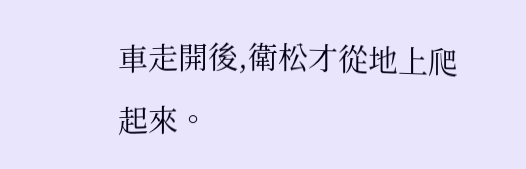車走開後,衛松才從地上爬起來。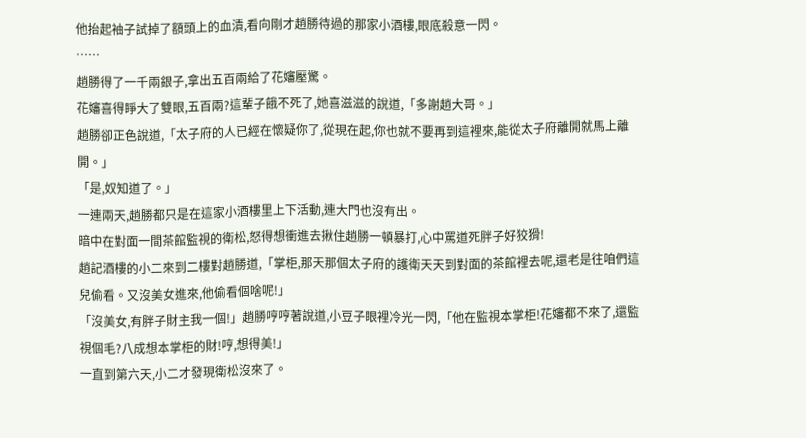他抬起袖子試掉了額頭上的血漬,看向剛才趙勝待過的那家小酒樓,眼底殺意一閃。
……
趙勝得了一千兩銀子,拿出五百兩給了花嬸壓驚。
花嬸喜得睜大了雙眼,五百兩?這輩子餓不死了,她喜滋滋的說道,「多謝趙大哥。」
趙勝卻正色說道,「太子府的人已經在懷疑你了,從現在起,你也就不要再到這裡來,能從太子府離開就馬上離開。」
「是,奴知道了。」
一連兩天,趙勝都只是在這家小酒樓里上下活動,連大門也沒有出。
暗中在對面一間茶館監視的衛松,怒得想衝進去揪住趙勝一頓暴打,心中罵道死胖子好狡猾!
趙記酒樓的小二來到二樓對趙勝道,「掌柜,那天那個太子府的護衛天天到對面的茶館裡去呢,還老是往咱們這兒偷看。又沒美女進來,他偷看個啥呢!」
「沒美女,有胖子財主我一個!」趙勝哼哼著說道,小豆子眼裡冷光一閃,「他在監視本掌柜!花嬸都不來了,還監視個毛?八成想本掌柜的財!哼,想得美!」
一直到第六天,小二才發現衛松沒來了。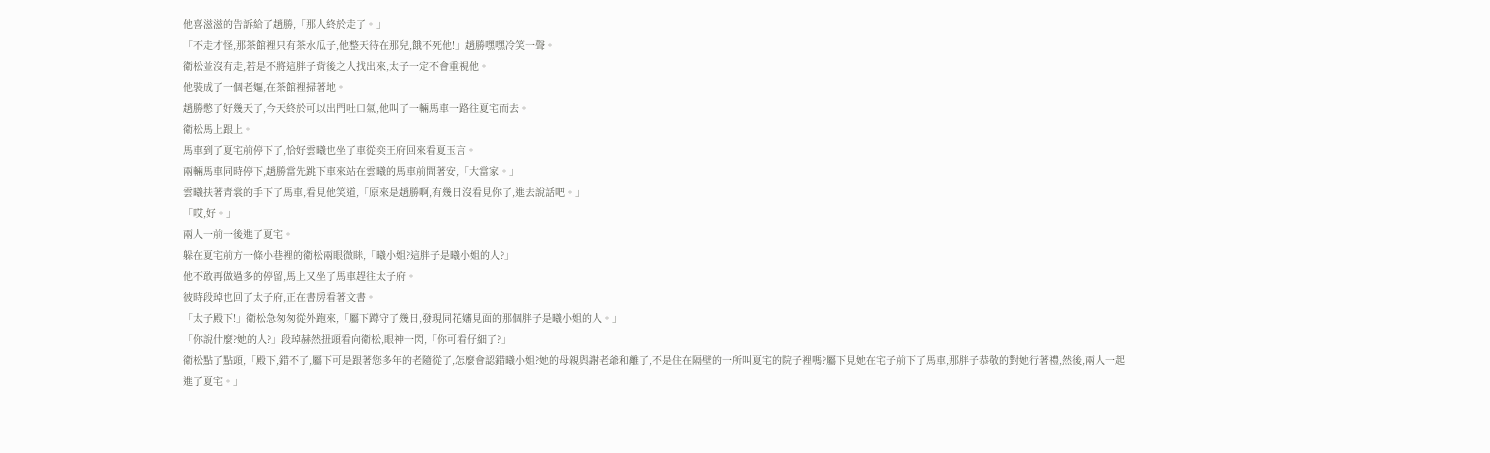他喜滋滋的告訴給了趙勝,「那人終於走了。」
「不走才怪,那茶館裡只有茶水瓜子,他整天待在那兒,餓不死他!」趙勝嘿嘿冷笑一聲。
衛松並沒有走,若是不將這胖子背後之人找出來,太子一定不會重視他。
他裝成了一個老嫗,在茶館裡掃著地。
趙勝憋了好幾天了,今天終於可以出門吐口氣,他叫了一輛馬車一路往夏宅而去。
衛松馬上跟上。
馬車到了夏宅前停下了,恰好雲曦也坐了車從奕王府回來看夏玉言。
兩輛馬車同時停下,趙勝當先跳下車來站在雲曦的馬車前問著安,「大當家。」
雲曦扶著青裳的手下了馬車,看見他笑道,「原來是趙勝啊,有幾日沒看見你了,進去說話吧。」
「哎,好。」
兩人一前一後進了夏宅。
躲在夏宅前方一條小巷裡的衛松兩眼微眯,「曦小姐?這胖子是曦小姐的人?」
他不敢再做過多的停留,馬上又坐了馬車趕往太子府。
彼時段琸也回了太子府,正在書房看著文書。
「太子殿下!」衛松急匆匆從外跑來,「屬下蹲守了幾日,發現同花嬸見面的那個胖子是曦小姐的人。」
「你說什麼?她的人?」段琸赫然扭頭看向衛松,眼神一閃,「你可看仔細了?」
衛松點了點頭,「殿下,錯不了,屬下可是跟著您多年的老隨從了,怎麼會認錯曦小姐?她的母親與謝老爺和離了,不是住在隔壁的一所叫夏宅的院子裡嗎?屬下見她在宅子前下了馬車,那胖子恭敬的對她行著禮,然後,兩人一起進了夏宅。」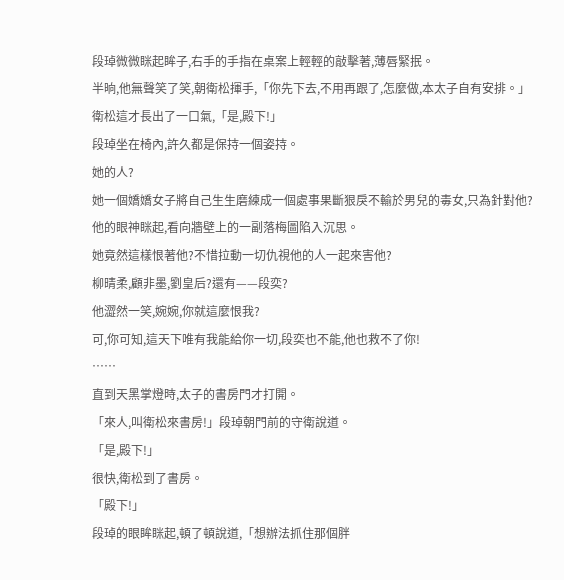段琸微微眯起眸子,右手的手指在桌案上輕輕的敲擊著,薄唇緊抿。
半晌,他無聲笑了笑,朝衛松揮手,「你先下去,不用再跟了,怎麼做,本太子自有安排。」
衛松這才長出了一口氣,「是,殿下!」
段琸坐在椅內,許久都是保持一個姿持。
她的人?
她一個嬌嬌女子將自己生生磨練成一個處事果斷狠戾不輸於男兒的毒女,只為針對他?
他的眼神眯起,看向牆壁上的一副落梅圖陷入沉思。
她竟然這樣恨著他?不惜拉動一切仇視他的人一起來害他?
柳晴柔,顧非墨,劉皇后?還有——段奕?
他澀然一笑,婉婉,你就這麼恨我?
可,你可知,這天下唯有我能給你一切,段奕也不能,他也救不了你!
……
直到天黑掌燈時,太子的書房門才打開。
「來人,叫衛松來書房!」段琸朝門前的守衛說道。
「是,殿下!」
很快,衛松到了書房。
「殿下!」
段琸的眼眸眯起,頓了頓說道,「想辦法抓住那個胖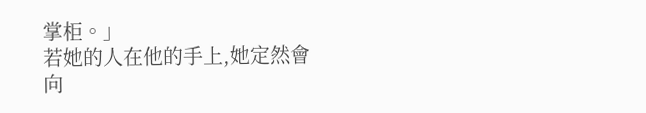掌柜。」
若她的人在他的手上,她定然會向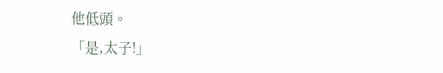他低頭。
「是,太子!」